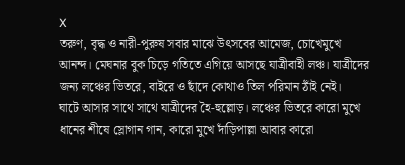X
তরুণ, বৃদ্ধ ও নারী-পুরুষ সবার মাঝে উৎসবের আমেজ, চোখেমুখে আনন্দ। মেঘনার বুক চিড়ে গতিতে এগিয়ে আসছে যাত্রীবাহী লঞ্চ। যাত্রীদের জন্য লঞ্চের ভিতরে, বাইরে ও ছাঁদে কোথাও তিল পরিমান ঠাঁই নেই।
ঘাটে আসার সাথে সাথে যাত্রীদের হৈ-হুল্লোড়। লঞ্চের ভিতরে কারো মুখে ধানের শীষে স্লোগান গান, কারো মুখে দাঁড়িপাল্লা আবার কারো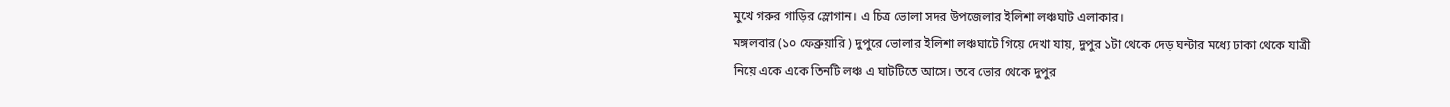মুখে গরুর গাড়ির স্লোগান। এ চিত্র ভোলা সদর উপজেলার ইলিশা লঞ্চঘাট এলাকার।
মঙ্গলবার (১০ ফেব্রুয়ারি ) দুপুরে ভোলার ইলিশা লঞ্চঘাটে গিয়ে দেখা যায়, দুপুর ১টা থেকে দেড় ঘন্টার মধ্যে ঢাকা থেকে যাত্রী নিয়ে একে একে তিনটি লঞ্চ এ ঘাটটিতে আসে। তবে ভোর থেকে দুপুর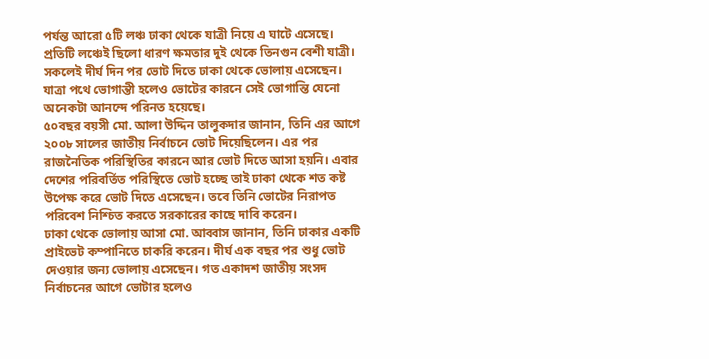পর্যন্ত আরো ৫টি লঞ্চ ঢাকা থেকে যাত্রী নিয়ে এ ঘাটে এসেছে। প্রতিটি লঞ্চেই ছিলো ধারণ ক্ষমতার দুই থেকে তিনগুন বেশী যাত্রী। সকলেই দীর্ঘ দিন পর ভোট দিতে ঢাকা থেকে ভোলায় এসেছেন। যাত্রা পথে ভোগান্তী হলেও ভোটের কারনে সেই ভোগান্তি যেনো অনেকটা আনন্দে পরিনত হয়েছে।
৫০বছর বয়সী মো. আলা উদ্দিন তালুকদার জানান, তিনি এর আগে ২০০৮ সালের জাতীয় নির্বাচনে ভোট দিয়েছিলেন। এর পর রাজনৈতিক পরিস্থিতির কারনে আর ভোট দিতে আসা হয়নি। এবার দেশের পরিবর্তিত পরিস্থিতে ভোট হচ্ছে তাই ঢাকা থেকে শত কষ্ট উপেক্ষ করে ভোট দিতে এসেছেন। তবে তিনি ভোটের নিরাপত পরিবেশ নিশ্চিত করতে সরকারের কাছে দাবি করেন।
ঢাকা থেকে ভোলায় আসা মো. আব্বাস জানান, তিনি ঢাকার একটি প্রাইভেট কম্পানিতে চাকরি করেন। দীর্ঘ এক বছর পর শুধু ভোট দেওয়ার জন্য ভোলায় এসেছেন। গত একাদশ জাতীয় সংসদ নির্বাচনের আগে ভোটার হলেও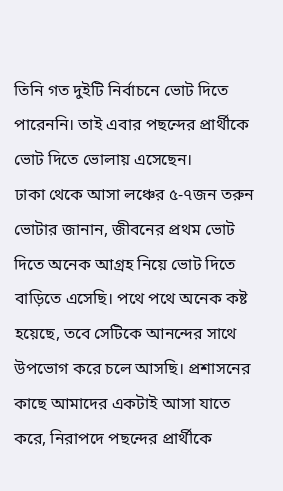তিনি গত দুইটি নির্বাচনে ভোট দিতে পারেননি। তাই এবার পছন্দের প্রার্থীকে ভোট দিতে ভোলায় এসেছেন।
ঢাকা থেকে আসা লঞ্চের ৫-৭জন তরুন ভোটার জানান, জীবনের প্রথম ভোট দিতে অনেক আগ্রহ নিয়ে ভোট দিতে বাড়িতে এসেছি। পথে পথে অনেক কষ্ট হয়েছে, তবে সেটিকে আনন্দের সাথে উপভোগ করে চলে আসছি। প্রশাসনের কাছে আমাদের একটাই আসা যাতে করে, নিরাপদে পছন্দের প্রার্থীকে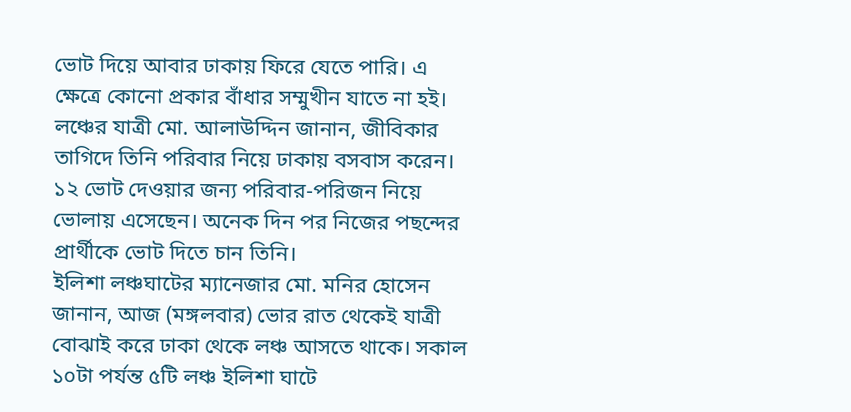ভোট দিয়ে আবার ঢাকায় ফিরে যেতে পারি। এ ক্ষেত্রে কোনো প্রকার বাঁধার সম্মুখীন যাতে না হই।
লঞ্চের যাত্রী মো. আলাউদ্দিন জানান, জীবিকার তাগিদে তিনি পরিবার নিয়ে ঢাকায় বসবাস করেন। ১২ ভোট দেওয়ার জন্য পরিবার-পরিজন নিয়ে ভোলায় এসেছেন। অনেক দিন পর নিজের পছন্দের প্রার্থীকে ভোট দিতে চান তিনি।
ইলিশা লঞ্চঘাটের ম্যানেজার মো. মনির হোসেন জানান, আজ (মঙ্গলবার) ভোর রাত থেকেই যাত্রী বোঝাই করে ঢাকা থেকে লঞ্চ আসতে থাকে। সকাল ১০টা পর্যন্ত ৫টি লঞ্চ ইলিশা ঘাটে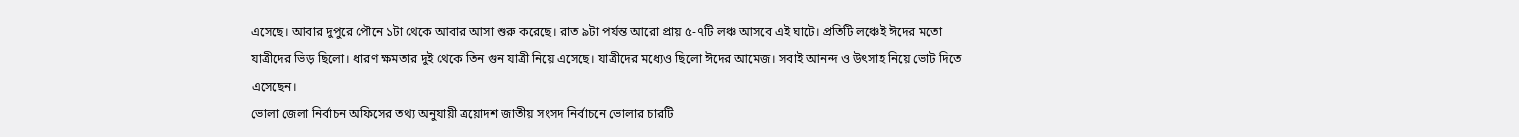এসেছে। আবার দুপুরে পৌনে ১টা থেকে আবার আসা শুরু করেছে। রাত ৯টা পর্যন্ত আরো প্রায় ৫-৭টি লঞ্চ আসবে এই ঘাটে। প্রতিটি লঞ্চেই ঈদের মতো যাত্রীদের ভিড় ছিলো। ধারণ ক্ষমতার দুই থেকে তিন গুন যাত্রী নিয়ে এসেছে। যাত্রীদের মধ্যেও ছিলো ঈদের আমেজ। সবাই আনন্দ ও উৎসাহ নিয়ে ভোট দিতে এসেছেন।
ভোলা জেলা নির্বাচন অফিসের তথ্য অনুযায়ী ত্রয়োদশ জাতীয় সংসদ নির্বাচনে ভোলার চারটি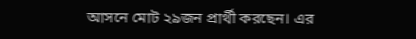আসনে মোট ২৯জন প্রার্থী করছেন। এর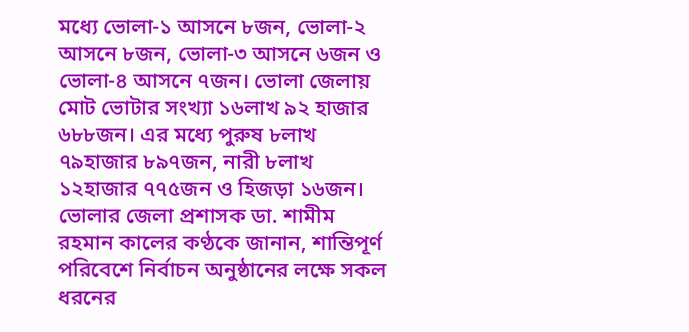মধ্যে ভোলা-১ আসনে ৮জন, ভোলা-২ আসনে ৮জন, ভোলা-৩ আসনে ৬জন ও ভোলা-৪ আসনে ৭জন। ভোলা জেলায় মোট ভোটার সংখ্যা ১৬লাখ ৯২ হাজার ৬৮৮জন। এর মধ্যে পুরুষ ৮লাখ ৭৯হাজার ৮৯৭জন, নারী ৮লাখ ১২হাজার ৭৭৫জন ও হিজড়া ১৬জন।
ভোলার জেলা প্রশাসক ডা. শামীম রহমান কালের কণ্ঠকে জানান, শান্তিপূর্ণ পরিবেশে নির্বাচন অনুষ্ঠানের লক্ষে সকল ধরনের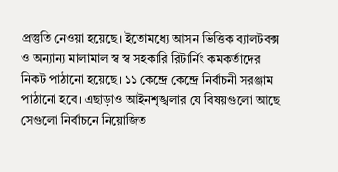প্রস্তুতি নেওয়া হয়েছে। ইতোমধ্যে আসন ভিত্তিক ব্যালটবক্স ও অন্যান্য মালামাল স্ব স্ব সহকারি রিটার্নিং কমকর্তাদের নিকট পাঠানো হয়েছে। ১১ কেন্দ্রে কেন্দ্রে নির্বাচনী সরঞ্জাম পাঠানো হবে। এছাড়াও আইনশৃঙ্খলার যে বিষয়গুলো আছে সেগুলো নির্বাচনে নিয়োজিত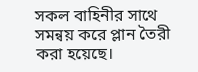সকল বাহিনীর সাথে সমন্বয় করে প্লান তৈরী করা হয়েছে।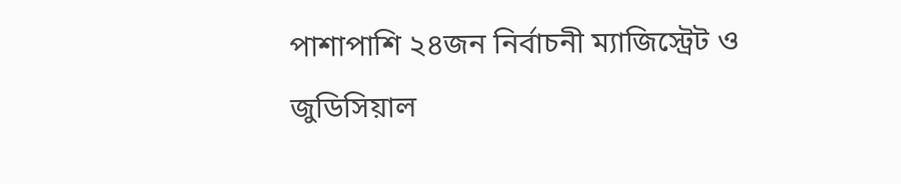পাশাপাশি ২৪জন নির্বাচনী ম্যাজিস্ট্রেট ও জুডিসিয়াল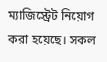ম্যাজিস্ট্রেট নিয়োগ করা হয়েছে। সকল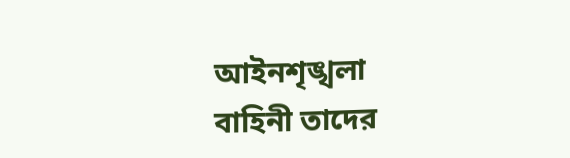আইনশৃঙ্খলা বাহিনী তাদের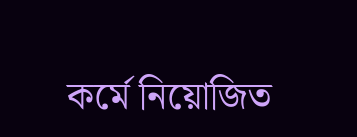কর্মে নিয়োজিত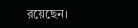রয়েছেন।